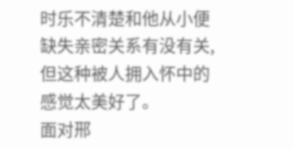时乐不清楚和他从小便缺失亲密关系有没有关,但这种被人拥入怀中的感觉太美好了。
面对邢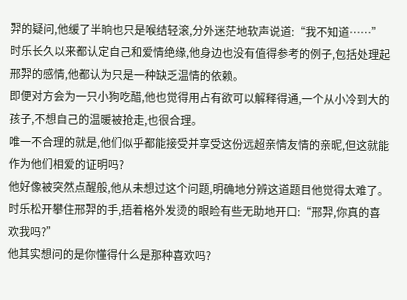羿的疑问,他缓了半晌也只是喉结轻滚,分外迷茫地软声说道:“我不知道……”
时乐长久以来都认定自己和爱情绝缘,他身边也没有值得参考的例子,包括处理起邢羿的感情,他都认为只是一种缺乏温情的依赖。
即便对方会为一只小狗吃醋,他也觉得用占有欲可以解释得通,一个从小冷到大的孩子,不想自己的温暖被抢走,也很合理。
唯一不合理的就是,他们似乎都能接受并享受这份远超亲情友情的亲昵,但这就能作为他们相爱的证明吗?
他好像被突然点醒般,他从未想过这个问题,明确地分辨这道题目他觉得太难了。
时乐松开攀住邢羿的手,捂着格外发烫的眼睑有些无助地开口:“邢羿,你真的喜欢我吗?”
他其实想问的是你懂得什么是那种喜欢吗?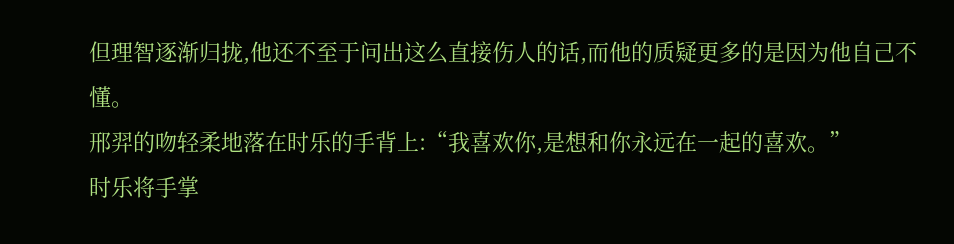但理智逐渐归拢,他还不至于问出这么直接伤人的话,而他的质疑更多的是因为他自己不懂。
邢羿的吻轻柔地落在时乐的手背上:“我喜欢你,是想和你永远在一起的喜欢。”
时乐将手掌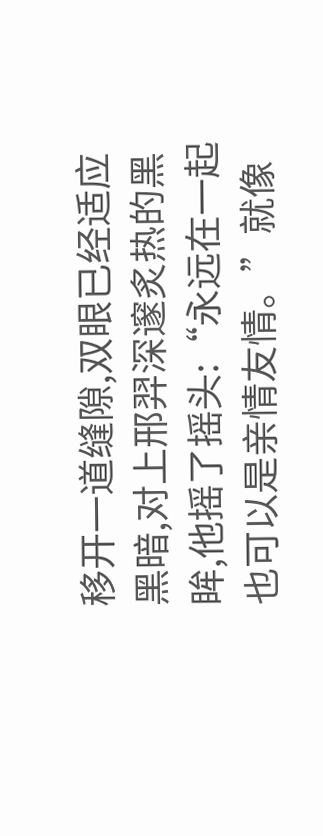移开一道缝隙,双眼已经适应黑暗,对上邢羿深邃炙热的黑眸,他摇了摇头:“永远在一起也可以是亲情友情。”就像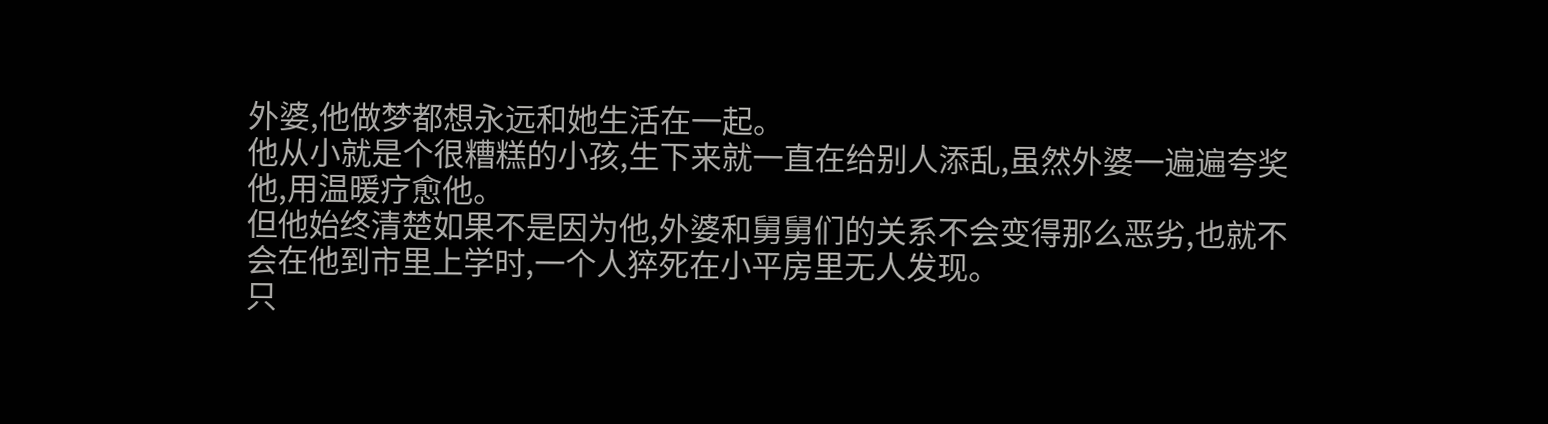外婆,他做梦都想永远和她生活在一起。
他从小就是个很糟糕的小孩,生下来就一直在给别人添乱,虽然外婆一遍遍夸奖他,用温暖疗愈他。
但他始终清楚如果不是因为他,外婆和舅舅们的关系不会变得那么恶劣,也就不会在他到市里上学时,一个人猝死在小平房里无人发现。
只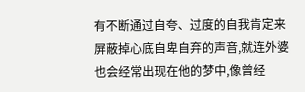有不断通过自夸、过度的自我肯定来屏蔽掉心底自卑自弃的声音,就连外婆也会经常出现在他的梦中,像曾经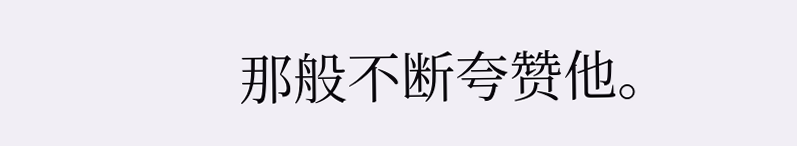那般不断夸赞他。